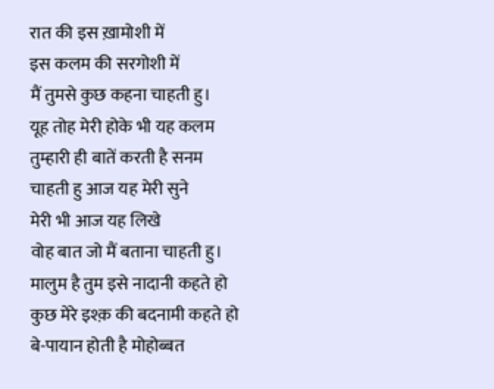रात की इस ख़ामोशी में
इस कलम की सरगोशी में
मैं तुमसे कुछ कहना चाहती हु।
यूह तोह मेरी होके भी यह कलम
तुम्हारी ही बातें करती है सनम
चाहती हु आज यह मेरी सुने
मेरी भी आज यह लिखे
वोह बात जो मैं बताना चाहती हु।
मालुम है तुम इसे नादानी कहते हो
कुछ मेरे इश्क़ की बदनामी कहते हो
बे-पायान होती है मोहोब्बत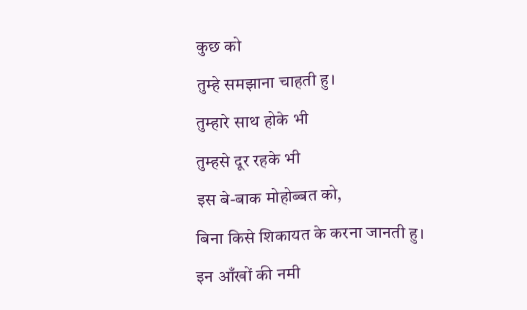कुछ को
तुम्हे समझाना चाहती हु।
तुम्हारे साथ होके भी
तुम्हसे दूर रहके भी
इस बे-बाक मोहोब्बत को,
बिना किसे शिकायत के करना जानती हु।
इन आँखों की नमी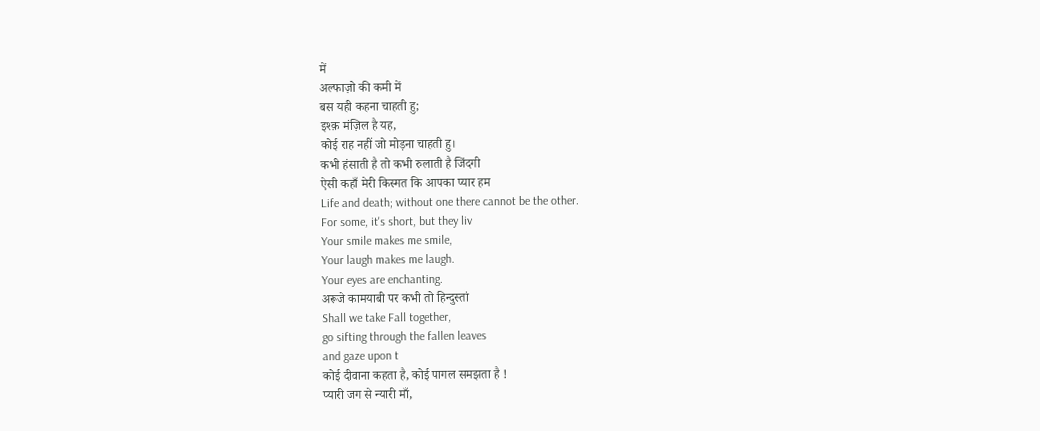में
अल्फाज़ो की कमी में
बस यही कहना चाहती हु;
इश्क़ मंज़िल है यह,
कोई राह नहीं जो मोड़ना चाहती हु।
कभी हंसाती है तो कभी रुलाती है जिंदगी
ऐसी कहाँ मेरी किस्मत कि आपका प्यार हम
Life and death; without one there cannot be the other.
For some, it's short, but they liv
Your smile makes me smile,
Your laugh makes me laugh.
Your eyes are enchanting.
अरूजे कामयाबी पर कभी तो हिन्दुस्तां
Shall we take Fall together,
go sifting through the fallen leaves
and gaze upon t
कोई दीवाना कहता है, कोई पागल समझता है !
प्यारी जग से न्यारी माँ,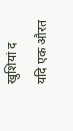खुशियां द
यदि एक औरत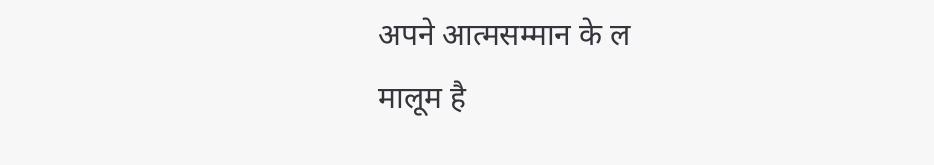अपने आत्मसम्मान के ल
मालूम है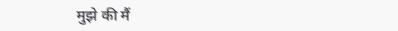मुझे की मैं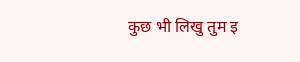कुछ भी लिखु तुम इ